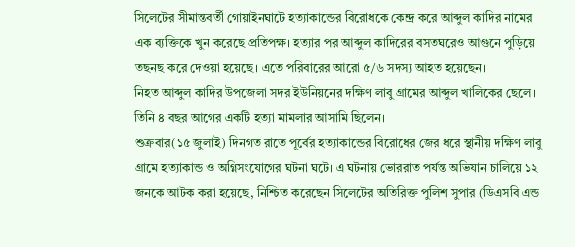সিলেটের সীমান্তবর্তী গোয়াইনঘাটে হত্যাকান্ডের বিরোধকে কেন্দ্র করে আব্দুল কাদির নামের এক ব্যক্তিকে খুন করেছে প্রতিপক্ষ। হত্যার পর আব্দুল কাদিরের বসতঘরেও আগুনে পুড়িয়ে তছনছ করে দেওয়া হয়েছে। এতে পরিবারের আরো ৫/৬ সদস্য আহত হয়েছেন।
নিহত আব্দুল কাদির উপজেলা সদর ইউনিয়নের দক্ষিণ লাবু গ্রামের আব্দুল খালিকের ছেলে। তিনি ৪ বছর আগের একটি হত্যা মামলার আসামি ছিলেন।
শুক্রবার(১৫ জুলাই) দিনগত রাতে পূর্বের হত্যাকান্ডের বিরোধের জের ধরে স্থানীয় দক্ষিণ লাবু গ্রামে হত্যাকান্ড ও অগ্নিসংযোগের ঘটনা ঘটে। এ ঘটনায় ভোররাত পর্যন্ত অভিযান চালিয়ে ১২ জনকে আটক করা হয়েছে, নিশ্চিত করেছেন সিলেটের অতিরিক্ত পুলিশ সুপার (ডিএসবি এন্ড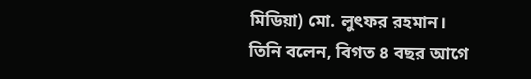মিডিয়া) মো. লুৎফর রহমান।
তিনি বলেন, বিগত ৪ বছর আগে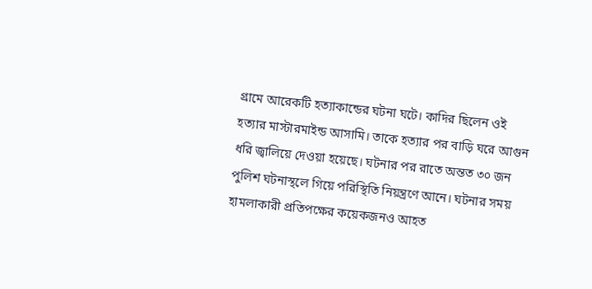গ্রামে আরেকটি হত্যাকান্ডের ঘটনা ঘটে। কাদির ছিলেন ওই হত্যার মাস্টারমাইন্ড আসামি। তাকে হত্যার পর বাড়ি ঘরে আগুন ধরি জ্বালিয়ে দেওয়া হয়েছে। ঘটনার পর রাতে অন্তত ৩০ জন পুলিশ ঘটনাস্থলে গিয়ে পরিস্থিতি নিয়ন্ত্রণে আনে। ঘটনার সময় হামলাকারী প্রতিপক্ষের কয়েকজনও আহত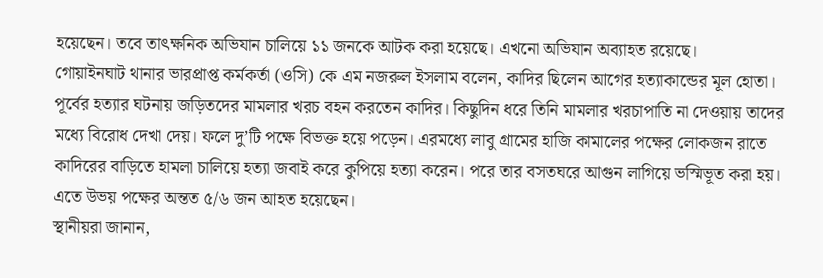হয়েছেন। তবে তাৎক্ষনিক অভিযান চালিয়ে ১১ জনকে আটক করা হয়েছে। এখনো অভিযান অব্যাহত রয়েছে।
গোয়াইনঘাট থানার ভারপ্রাপ্ত কর্মকর্তা (ওসি) কে এম নজরুল ইসলাম বলেন, কাদির ছিলেন আগের হত্যাকান্ডের মূল হোতা। পূর্বের হত্যার ঘটনায় জড়িতদের মামলার খরচ বহন করতেন কাদির। কিছুদিন ধরে তিনি মামলার খরচাপাতি না দেওয়ায় তাদের মধ্যে বিরোধ দেখা দেয়। ফলে দু’টি পক্ষে বিভক্ত হয়ে পড়েন। এরমধ্যে লাবু গ্রামের হাজি কামালের পক্ষের লোকজন রাতে কাদিরের বাড়িতে হামলা চালিয়ে হত্যা জবাই করে কুপিয়ে হত্যা করেন। পরে তার বসতঘরে আগুন লাগিয়ে ভস্মিভূত করা হয়। এতে উভয় পক্ষের অন্তত ৫/৬ জন আহত হয়েছেন।
স্থানীয়রা জানান,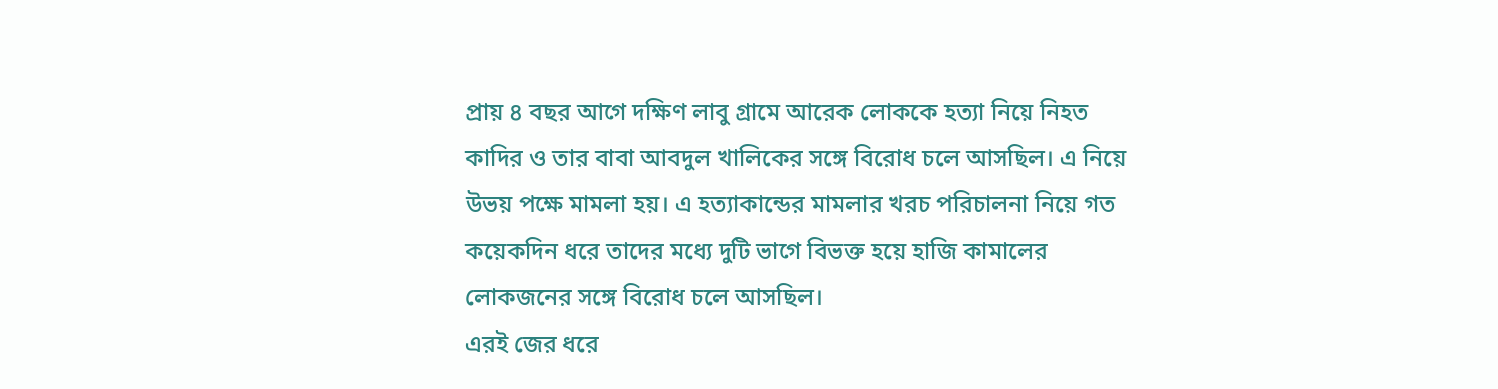প্রায় ৪ বছর আগে দক্ষিণ লাবু গ্রামে আরেক লোককে হত্যা নিয়ে নিহত কাদির ও তার বাবা আবদুল খালিকের সঙ্গে বিরোধ চলে আসছিল। এ নিয়ে উভয় পক্ষে মামলা হয়। এ হত্যাকান্ডের মামলার খরচ পরিচালনা নিয়ে গত কয়েকদিন ধরে তাদের মধ্যে দুটি ভাগে বিভক্ত হয়ে হাজি কামালের লোকজনের সঙ্গে বিরোধ চলে আসছিল।
এরই জের ধরে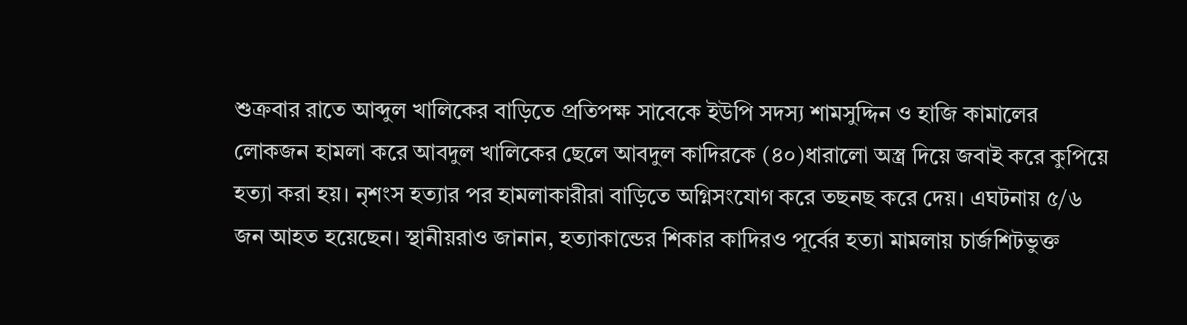শুক্রবার রাতে আব্দুল খালিকের বাড়িতে প্রতিপক্ষ সাবেকে ইউপি সদস্য শামসুদ্দিন ও হাজি কামালের লোকজন হামলা করে আবদুল খালিকের ছেলে আবদুল কাদিরকে (৪০)ধারালো অস্ত্র দিয়ে জবাই করে কুপিয়ে হত্যা করা হয়। নৃশংস হত্যার পর হামলাকারীরা বাড়িতে অগ্নিসংযোগ করে তছনছ করে দেয়। এঘটনায় ৫/৬ জন আহত হয়েছেন। স্থানীয়রাও জানান, হত্যাকান্ডের শিকার কাদিরও পূর্বের হত্যা মামলায় চার্জশিটভুক্ত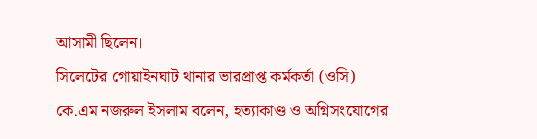আসামী ছিলেন।
সিলেটের গোয়াইনঘাট থানার ভারপ্রাপ্ত কর্মকর্তা (ওসি) কে.এম নজরুল ইসলাম বলেন, হত্যাকাণ্ড ও অগ্নিসংযোগের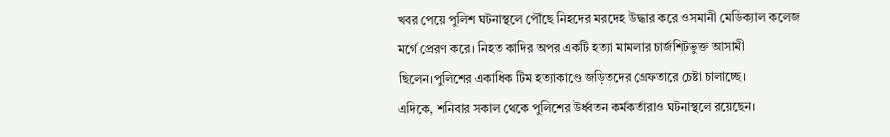খবর পেয়ে পুলিশ ঘটনাস্থলে পৌঁছে নিহদের মরদেহ উদ্ধার করে ওসমানী মেডিক্যাল কলেজ মর্গে প্রেরণ করে। নিহত কাদির অপর একটি হত্যা মামলার চার্জশিটভুক্ত আসামী ছিলেন।পুলিশের একাধিক টিম হত্যাকাণ্ডে জড়িতদের গ্রেফতারে চেষ্টা চালাচ্ছে।
এদিকে, শনিবার সকাল থেকে পুলিশের উর্ধ্বতন কর্মকর্তারাও ঘটনাস্থলে রয়েছেন।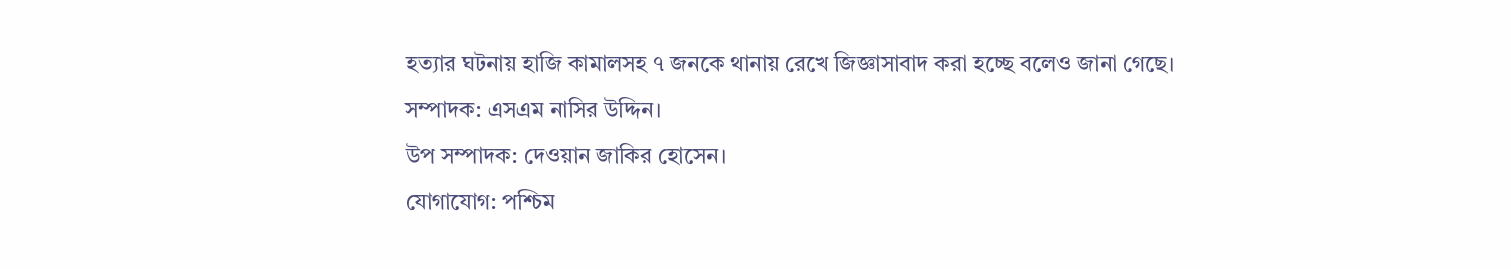হত্যার ঘটনায় হাজি কামালসহ ৭ জনকে থানায় রেখে জিজ্ঞাসাবাদ করা হচ্ছে বলেও জানা গেছে।
সম্পাদক: এসএম নাসির উদ্দিন।
উপ সম্পাদক: দেওয়ান জাকির হোসেন।
যোগাযোগ: পশ্চিম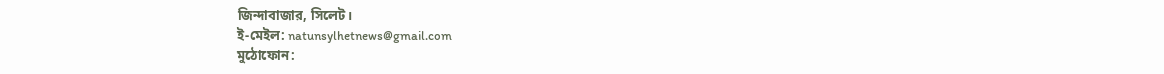জিন্দাবাজার, সিলেট।
ই-মেইল: natunsylhetnews@gmail.com
মুঠোফোন: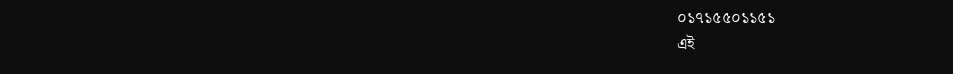০১৭১৫৫০১১৫১
এই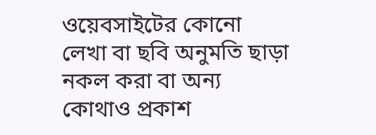ওয়েবসাইটের কোনো লেখা বা ছবি অনুমতি ছাড়া নকল করা বা অন্য কোথাও প্রকাশ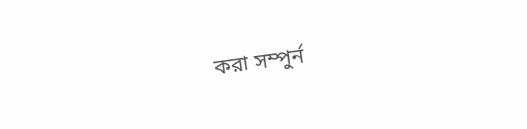করা সম্পুর্ন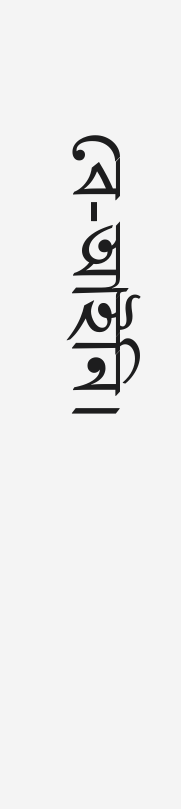বে-আইনি।